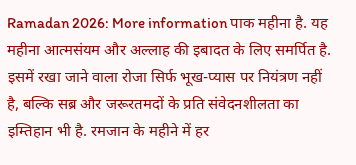Ramadan 2026: More information पाक महीना है. यह महीना आत्मसंयम और अल्लाह की इबादत के लिए समर्पित है. इसमें रखा जाने वाला रोजा सिर्फ भूख-प्यास पर नियंत्रण नहीं है, बल्कि सब्र और जरूरतमदों के प्रति संवेदनशीलता का इम्तिहान भी है. रमजान के महीने में हर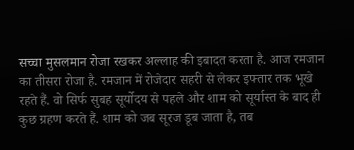सच्चा मुसलमान रोजा रखकर अल्लाह की इबादत करता है. आज रमजान का तीसरा रोजा है. रमजान में रोजेदार सहरी से लेकर इफ्तार तक भूखे रहते हैं. वो सिर्फ सुबह सूर्योदय से पहले और शाम को सूर्यास्त के बाद ही कुछ ग्रहण करते हैं. शाम को जब सूरज डूब जाता है, तब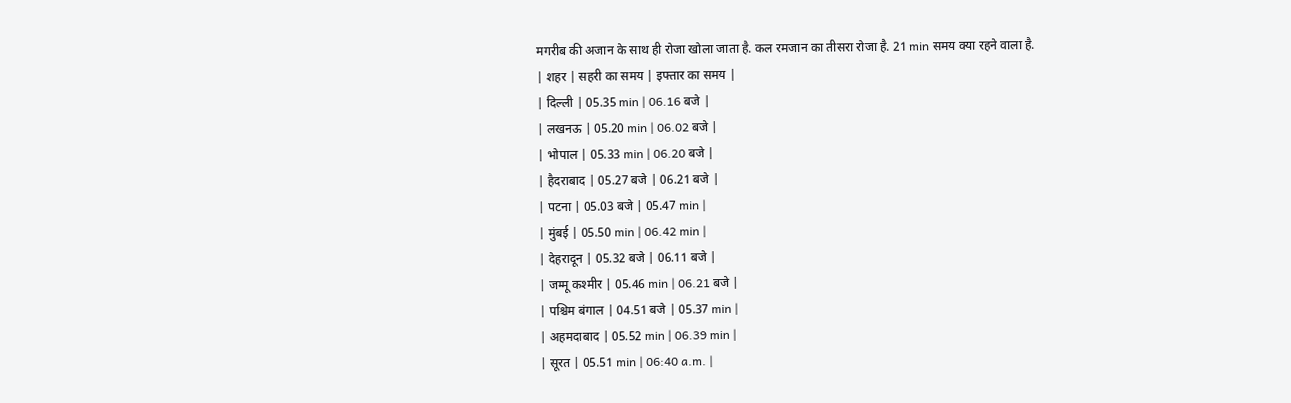मगरीब की अजान के साथ ही रोजा खोला जाता है. कल रमजान का तीसरा रोजा है. 21 min समय क्या रहने वाला है.
| शहर | सहरी का समय | इफ्तार का समय |
| दिल्ली | 05.35 min | 06.16 बजे |
| लखनऊ | 05.20 min | 06.02 बजे |
| भोपाल | 05.33 min | 06.20 बजे |
| हैदराबाद | 05.27 बजे | 06.21 बजे |
| पटना | 05.03 बजे | 05.47 min |
| मुंबई | 05.50 min | 06.42 min |
| देहरादून | 05.32 बजे | 06.11 बजे |
| जम्मू कश्मीर | 05.46 min | 06.21 बजे |
| पश्चिम बंगाल | 04.51 बजे | 05.37 min |
| अहमदाबाद | 05.52 min | 06.39 min |
| सूरत | 05.51 min | 06:40 a.m. |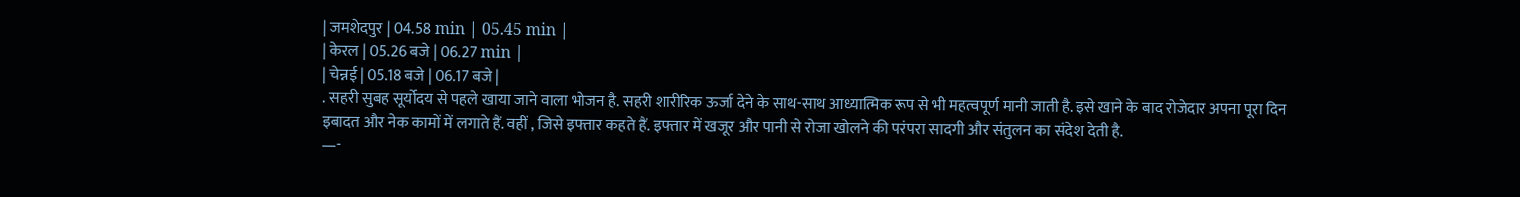| जमशेदपुर | 04.58 min | 05.45 min |
| केरल | 05.26 बजे | 06.27 min |
| चेन्नई | 05.18 बजे | 06.17 बजे |
. सहरी सुबह सूर्योदय से पहले खाया जाने वाला भोजन है. सहरी शारीरिक ऊर्जा देने के साथ-साथ आध्यात्मिक रूप से भी महत्वपूर्ण मानी जाती है. इसे खाने के बाद रोजेदार अपना पूरा दिन इबादत और नेक कामों में लगाते हैं. वहीं , जिसे इफ्तार कहते हैं. इफ्तार में खजूर और पानी से रोजा खोलने की परंपरा सादगी और संतुलन का संदेश देती है.
—-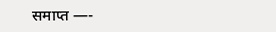समाप्त —-